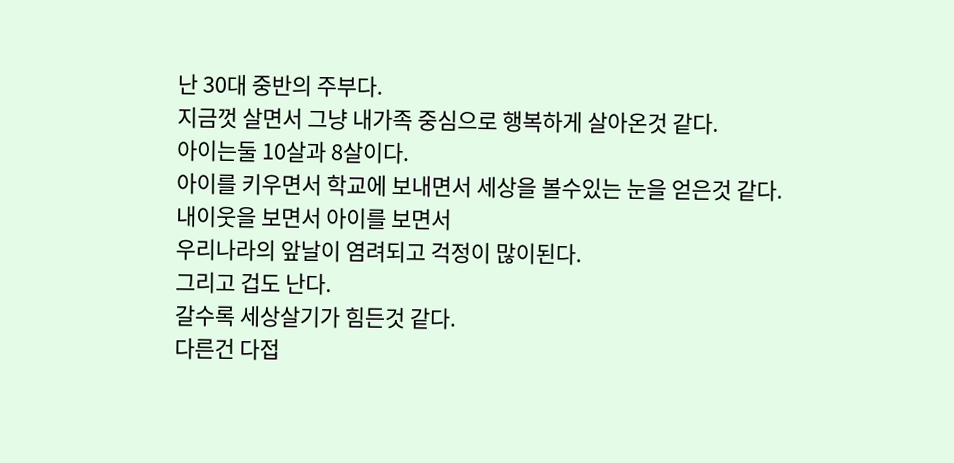난 30대 중반의 주부다.
지금껏 살면서 그냥 내가족 중심으로 행복하게 살아온것 같다.
아이는둘 10살과 8살이다.
아이를 키우면서 학교에 보내면서 세상을 볼수있는 눈을 얻은것 같다.
내이웃을 보면서 아이를 보면서
우리나라의 앞날이 염려되고 걱정이 많이된다.
그리고 겁도 난다.
갈수록 세상살기가 힘든것 같다.
다른건 다접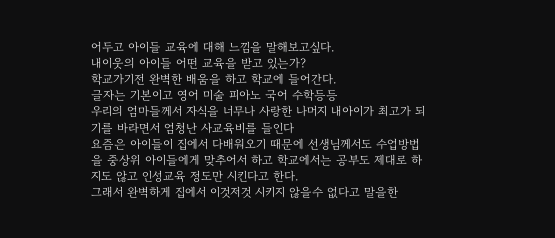어두고 아이들 교육에 대해 느낌을 말해보고싶다.
내이웃의 아이들 어떤 교육을 받고 있는가?
학교가기전 완벽한 배움을 하고 학교에 들어간다.
글자는 기본이고 영어 미술 피아노 국어 수학등등
우리의 엄마들께서 자식을 너무나 사랑한 나머지 내아이가 최고가 되기를 바라면서 엄청난 사교육비를 들인다
요즘은 아이들이 집에서 다배워오기 때문에 선생님께서도 수업방법을 중상위 아이들에게 맞추어서 하고 학교에서는 공부도 제대로 하지도 않고 인성교육 정도만 시킨다고 한다.
그래서 완벽하게 집에서 이것저것 시키지 않을수 없다고 말을한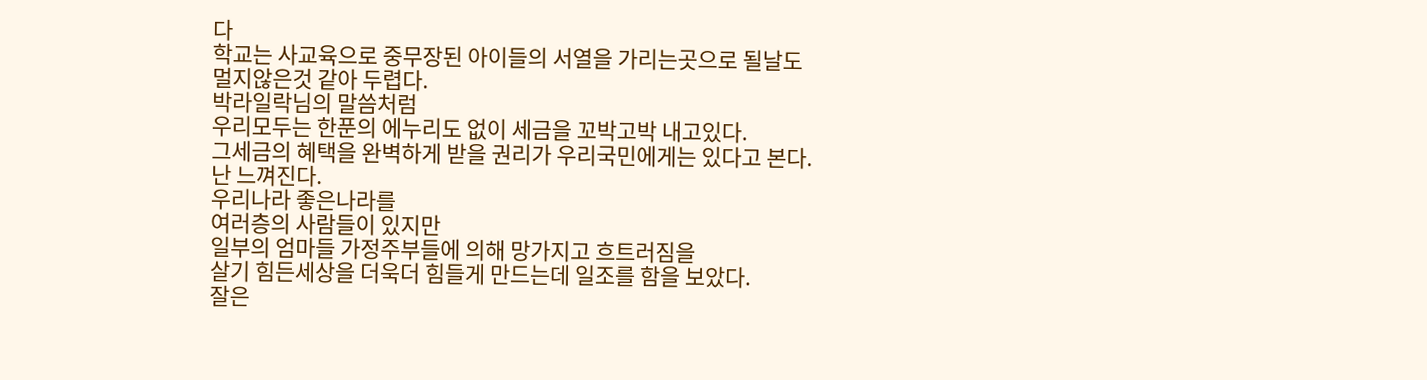다
학교는 사교육으로 중무장된 아이들의 서열을 가리는곳으로 될날도
멀지않은것 같아 두렵다.
박라일락님의 말씀처럼
우리모두는 한푼의 에누리도 없이 세금을 꼬박고박 내고있다.
그세금의 혜택을 완벽하게 받을 권리가 우리국민에게는 있다고 본다.
난 느껴진다.
우리나라 좋은나라를
여러층의 사람들이 있지만
일부의 엄마들 가정주부들에 의해 망가지고 흐트러짐을
살기 힘든세상을 더욱더 힘들게 만드는데 일조를 함을 보았다.
잘은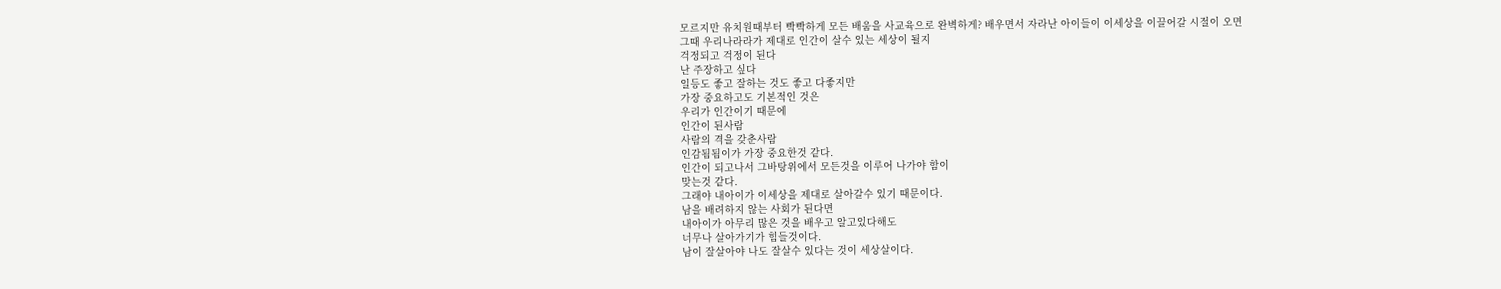모르지만 유치원때부터 빡빡하게 모든 배움을 사교육으로 완벽하게? 배우면서 자라난 아이들이 이세상을 이끌어갈 시절이 오면
그때 우리나라라가 제대로 인간이 살수 있는 세상이 될지
걱정되고 걱정이 된다
난 주장하고 싶다
일등도 좋고 잘하는 것도 좋고 다좋지만
가장 중요하고도 기본적인 것은
우리가 인간이기 때문에
인간이 된사람
사람의 격을 갖춘사람
인감됨됨이가 가장 중요한것 같다.
인간이 되고나서 그바탕위에서 모든것을 이루어 나가야 함이
맞는것 같다.
그래야 내아이가 이세상을 제대로 살아갈수 있기 때문이다.
남을 배려하지 않는 사회가 된다면
내아이가 아무리 많은 것을 배우고 알고있다해도
너무나 살아가기가 힘들것이다.
남이 잘살아야 나도 잘살수 있다는 것이 세상살이다.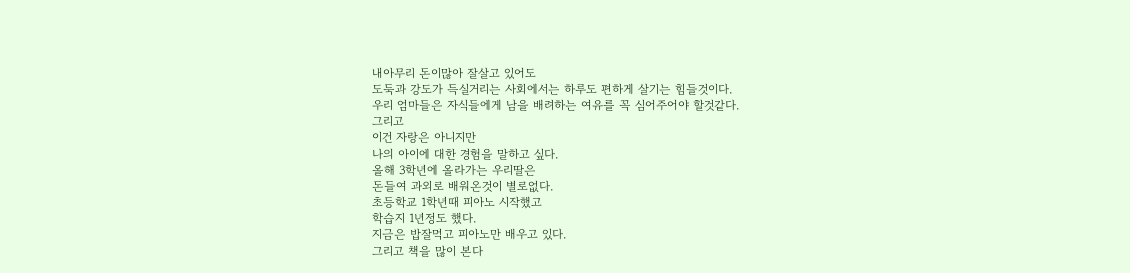내아무리 돈이많아 잘살고 있어도
도둑과 강도가 득실거리는 사회에서는 하루도 편하게 살기는 힘들것이다.
우리 엄마들은 자식들에게 남을 배려하는 여유를 꼭 심어주어야 할것같다.
그리고
이건 자랑은 아니지만
나의 아이에 대한 경험을 말하고 싶다.
올해 3학년에 올라가는 우리딸은
돈들여 과외로 배워온것이 별로없다.
초등학교 1학년때 피아노 시작했고
학습지 1년정도 했다.
지금은 밥잘먹고 피아노만 배우고 있다.
그리고 책을 많이 본다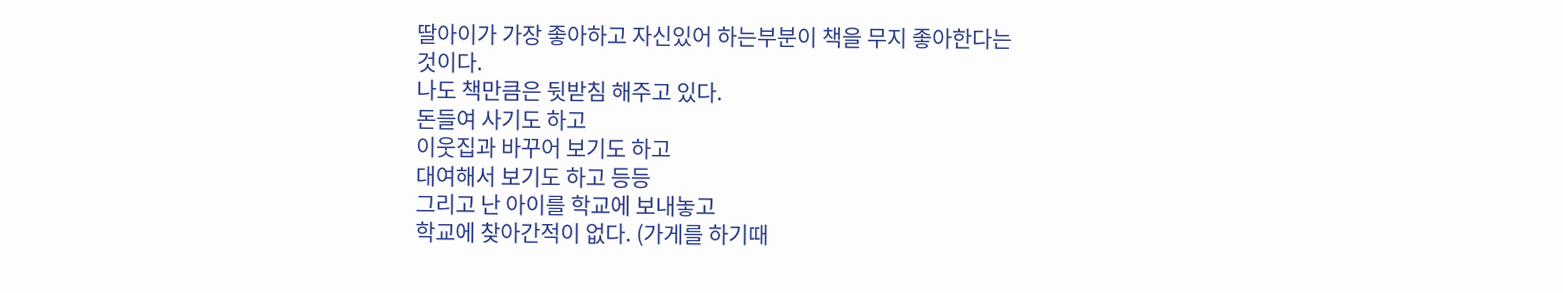딸아이가 가장 좋아하고 자신있어 하는부분이 책을 무지 좋아한다는
것이다.
나도 책만큼은 뒷받침 해주고 있다.
돈들여 사기도 하고
이웃집과 바꾸어 보기도 하고
대여해서 보기도 하고 등등
그리고 난 아이를 학교에 보내놓고
학교에 찾아간적이 없다. (가게를 하기때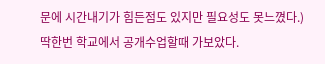문에 시간내기가 힘든점도 있지만 필요성도 못느꼈다.)
딱한번 학교에서 공개수업할때 가보았다.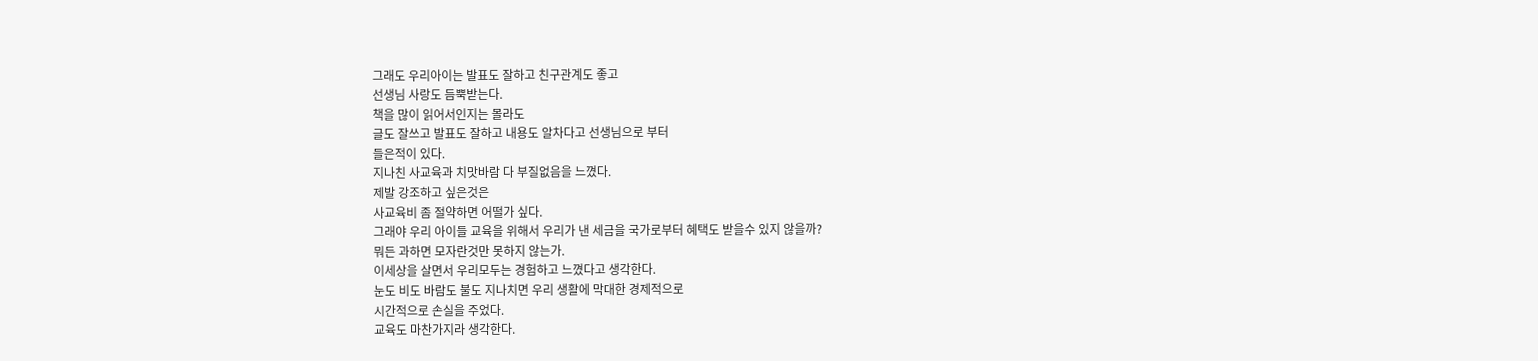그래도 우리아이는 발표도 잘하고 친구관계도 좋고
선생님 사랑도 듬뿍받는다.
책을 많이 읽어서인지는 몰라도
글도 잘쓰고 발표도 잘하고 내용도 알차다고 선생님으로 부터
들은적이 있다.
지나친 사교육과 치맛바람 다 부질없음을 느꼈다.
제발 강조하고 싶은것은
사교육비 좀 절약하면 어떨가 싶다.
그래야 우리 아이들 교육을 위해서 우리가 낸 세금을 국가로부터 혜택도 받을수 있지 않을까?
뭐든 과하면 모자란것만 못하지 않는가.
이세상을 살면서 우리모두는 경험하고 느꼈다고 생각한다.
눈도 비도 바람도 불도 지나치면 우리 생활에 막대한 경제적으로
시간적으로 손실을 주었다.
교육도 마찬가지라 생각한다.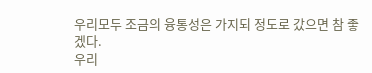우리모두 조금의 융통성은 가지되 정도로 갔으면 참 좋겠다.
우리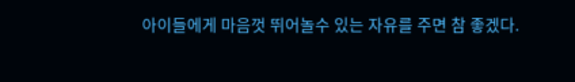아이들에게 마음껏 뛰어놀수 있는 자유를 주면 참 좋겠다.